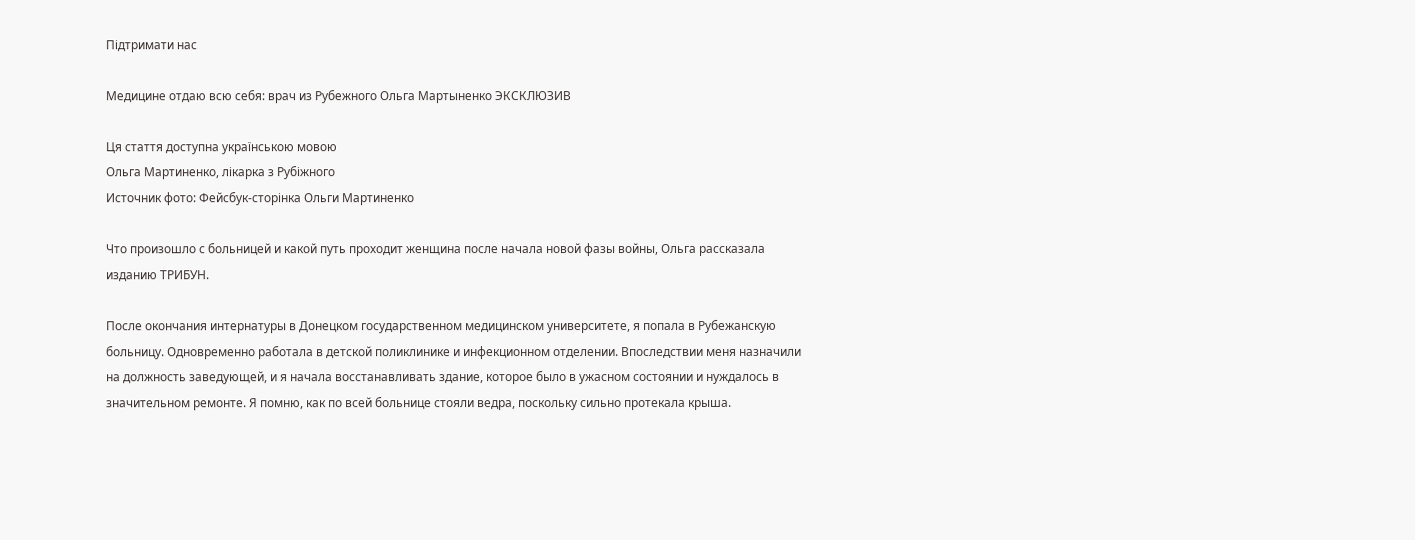Підтримати нас

Медицине отдаю всю себя: врач из Рубежного Ольга Мартыненко ЭКСКЛЮЗИВ

Ця стаття доступна українською мовою
Ольга Мартиненко, лікарка з Рубіжного
Источник фото: Фейсбук-сторінка Ольги Мартиненко

Что произошло с больницей и какой путь проходит женщина после начала новой фазы войны, Ольга рассказала изданию ТРИБУН.

После окончания интернатуры в Донецком государственном медицинском университете, я попала в Рубежанскую больницу. Одновременно работала в детской поликлинике и инфекционном отделении. Впоследствии меня назначили на должность заведующей, и я начала восстанавливать здание, которое было в ужасном состоянии и нуждалось в значительном ремонте. Я помню, как по всей больнице стояли ведра, поскольку сильно протекала крыша.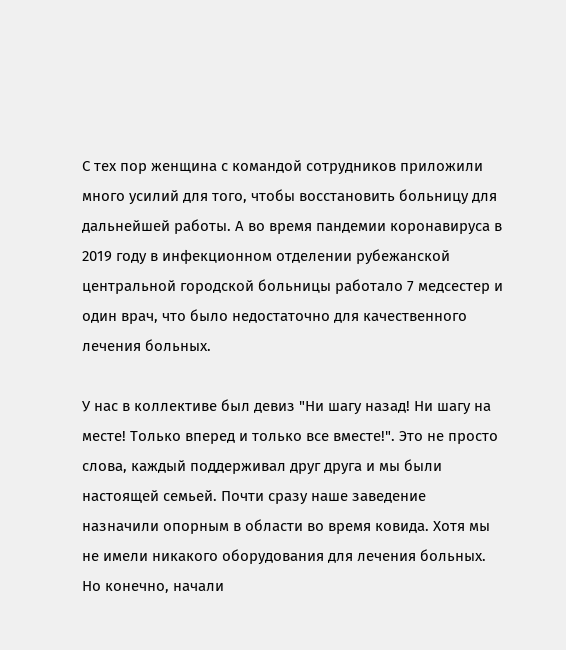С тех пор женщина с командой сотрудников приложили много усилий для того, чтобы восстановить больницу для дальнейшей работы. А во время пандемии коронавируса в 2019 году в инфекционном отделении рубежанской центральной городской больницы работало 7 медсестер и один врач, что было недостаточно для качественного лечения больных.

У нас в коллективе был девиз "Ни шагу назад! Ни шагу на месте! Только вперед и только все вместе!". Это не просто слова, каждый поддерживал друг друга и мы были настоящей семьей. Почти сразу наше заведение назначили опорным в области во время ковида. Хотя мы не имели никакого оборудования для лечения больных. Но конечно, начали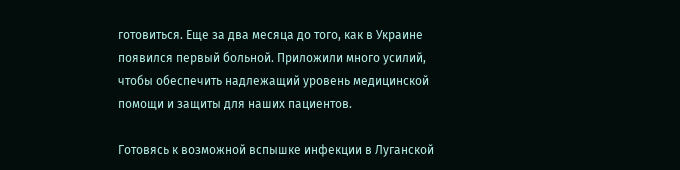готовиться. Еще за два месяца до того, как в Украине появился первый больной. Приложили много усилий, чтобы обеспечить надлежащий уровень медицинской помощи и защиты для наших пациентов.

Готовясь к возможной вспышке инфекции в Луганской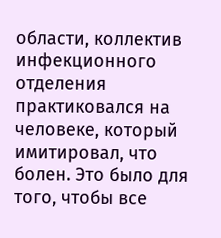области, коллектив инфекционного отделения практиковался на человеке, который имитировал, что болен. Это было для того, чтобы все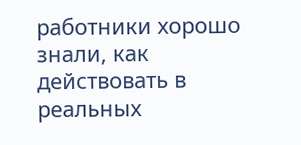работники хорошо знали, как действовать в реальных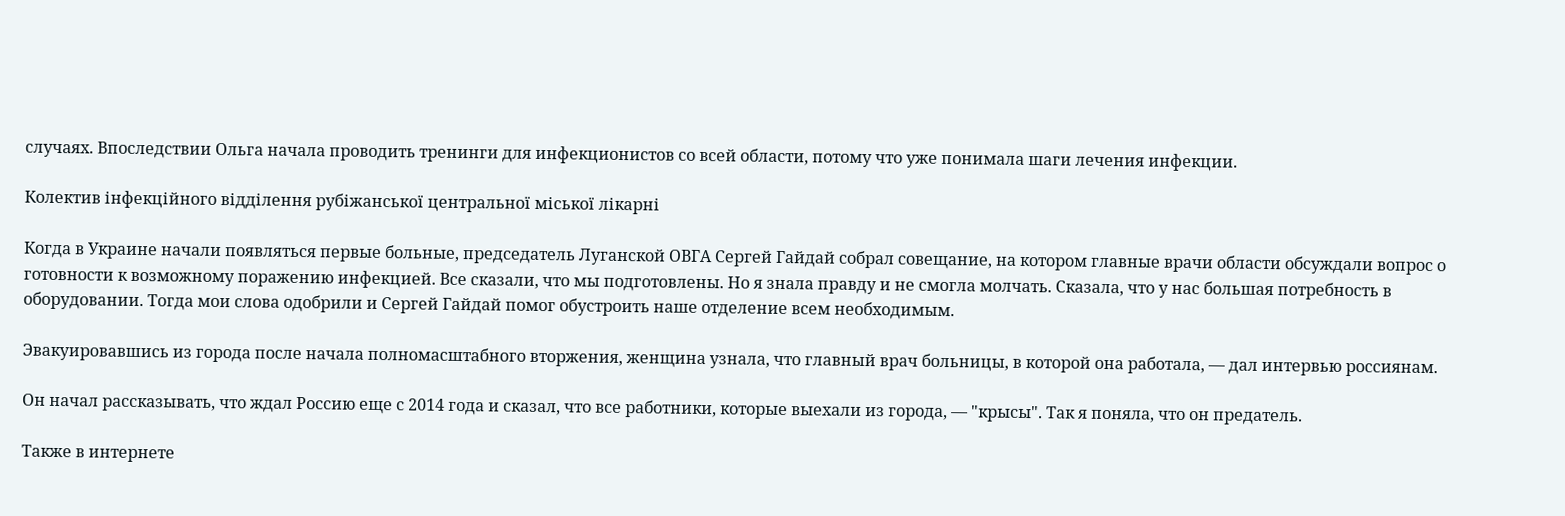случаях. Впоследствии Ольга начала проводить тренинги для инфекционистов со всей области, потому что уже понимала шаги лечения инфекции.

Колектив інфекційного відділення рубіжанської центральної міської лікарні

Когда в Украине начали появляться первые больные, председатель Луганской ОВГА Сергей Гайдай собрал совещание, на котором главные врачи области обсуждали вопрос о готовности к возможному поражению инфекцией. Все сказали, что мы подготовлены. Но я знала правду и не смогла молчать. Сказала, что у нас большая потребность в оборудовании. Тогда мои слова одобрили и Сергей Гайдай помог обустроить наше отделение всем необходимым.

Эвакуировавшись из города после начала полномасштабного вторжения, женщина узнала, что главный врач больницы, в которой она работала, — дал интервью россиянам.

Он начал рассказывать, что ждал Россию еще с 2014 года и сказал, что все работники, которые выехали из города, — "крысы". Так я поняла, что он предатель.

Также в интернете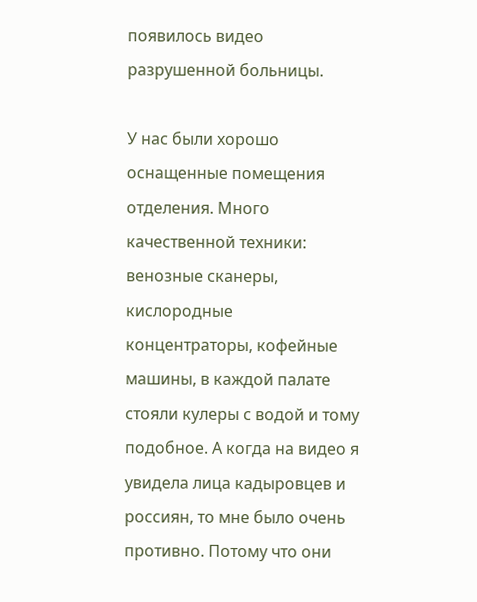появилось видео разрушенной больницы.

У нас были хорошо оснащенные помещения отделения. Много качественной техники: венозные сканеры, кислородные концентраторы, кофейные машины, в каждой палате стояли кулеры с водой и тому подобное. А когда на видео я увидела лица кадыровцев и россиян, то мне было очень противно. Потому что они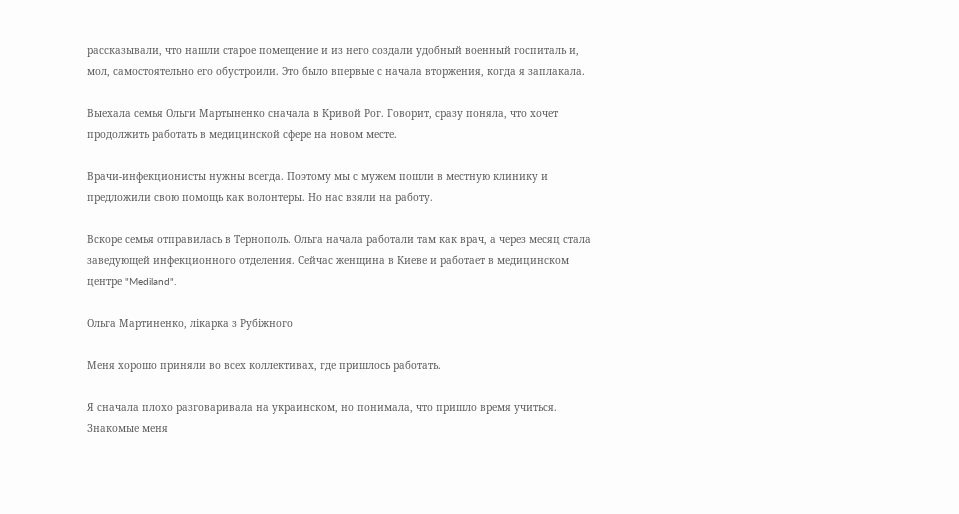рассказывали, что нашли старое помещение и из него создали удобный военный госпиталь и, мол, самостоятельно его обустроили. Это было впервые с начала вторжения, когда я заплакала.

Выехала семья Ольги Мартыненко сначала в Кривой Рог. Говорит, сразу поняла, что хочет продолжить работать в медицинской сфере на новом месте.

Врачи-инфекционисты нужны всегда. Поэтому мы с мужем пошли в местную клинику и предложили свою помощь как волонтеры. Но нас взяли на работу.

Вскоре семья отправилась в Тернополь. Ольга начала работали там как врач, а через месяц стала заведующей инфекционного отделения. Сейчас женщина в Киеве и работает в медицинском центре "Mediland".

Ольга Мартиненко, лікарка з Рубіжного

Меня хорошо приняли во всех коллективах, где пришлось работать.

Я сначала плохо разговаривала на украинском, но понимала, что пришло время учиться. Знакомые меня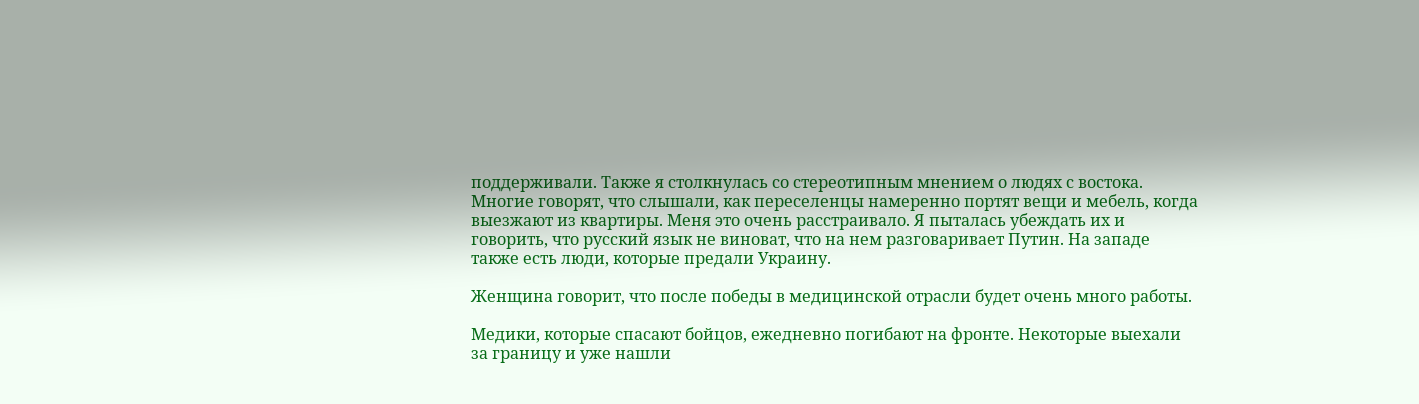поддерживали. Также я столкнулась со стереотипным мнением о людях с востока. Многие говорят, что слышали, как переселенцы намеренно портят вещи и мебель, когда выезжают из квартиры. Меня это очень расстраивало. Я пыталась убеждать их и говорить, что русский язык не виноват, что на нем разговаривает Путин. На западе также есть люди, которые предали Украину.

Женщина говорит, что после победы в медицинской отрасли будет очень много работы.

Медики, которые спасают бойцов, ежедневно погибают на фронте. Некоторые выехали за границу и уже нашли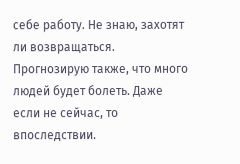себе работу. Не знаю, захотят ли возвращаться. Прогнозирую также, что много людей будет болеть. Даже если не сейчас, то впоследствии.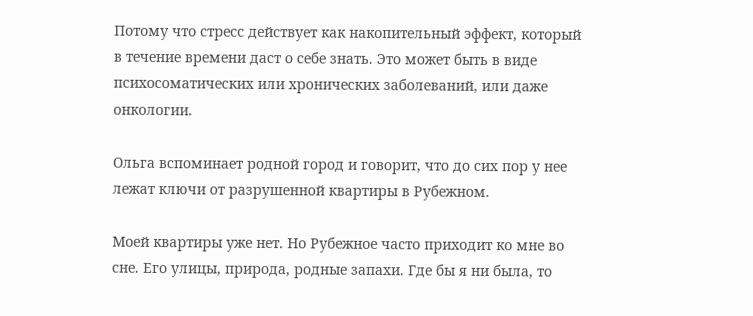Потому что стресс действует как накопительный эффект, который в течение времени даст о себе знать. Это может быть в виде психосоматических или хронических заболеваний, или даже онкологии.

Ольга вспоминает родной город и говорит, что до сих пор у нее лежат ключи от разрушенной квартиры в Рубежном.

Моей квартиры уже нет. Но Рубежное часто приходит ко мне во сне. Его улицы, природа, родные запахи. Где бы я ни была, то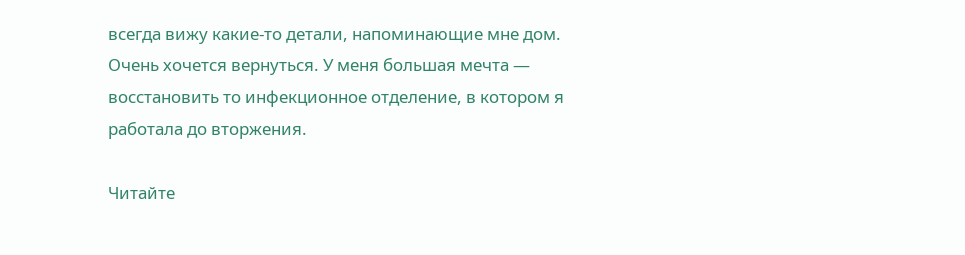всегда вижу какие-то детали, напоминающие мне дом. Очень хочется вернуться. У меня большая мечта — восстановить то инфекционное отделение, в котором я работала до вторжения.

Читайте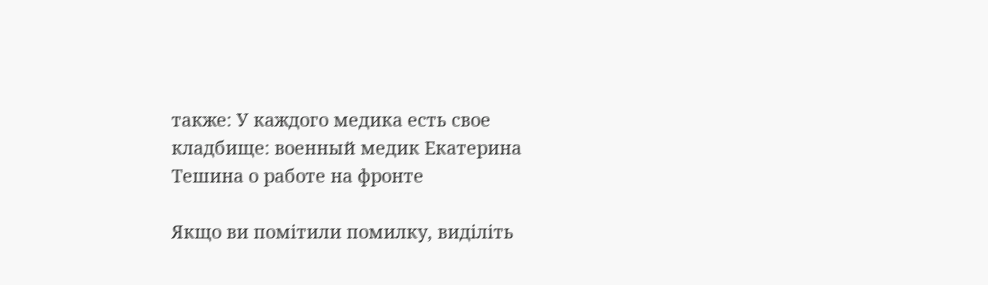также: У каждого медика есть свое кладбище: военный медик Екатерина Тешина о работе на фронте

Якщо ви помітили помилку, виділіть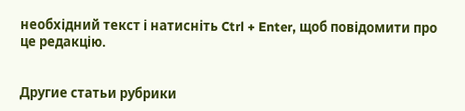необхідний текст і натисніть Ctrl + Enter, щоб повідомити про це редакцію.


Другие статьи рубрики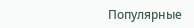Популярные